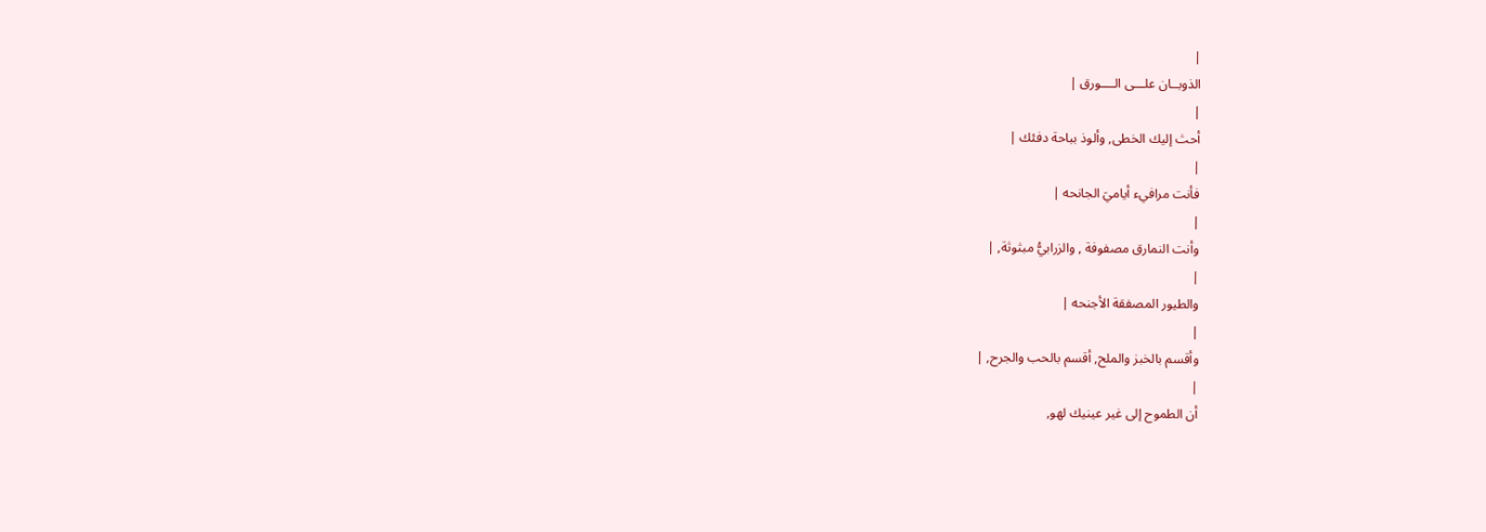|
الذوبــان علـــى الــــورق |
|
أحث إليك الخطى, وألوذ بباحة دفئك |
|
فأنت مرافيء أياميَ الجانحه |
|
وأنت النمارق مصفوفة , والزرابيُّ مبثوثة, |
|
والطيور المصفقة الأجنحه |
|
وأقسم بالخبز والملح, أقسم بالحب والجرح, |
|
أن الطموح إلى غير عينيك لهو,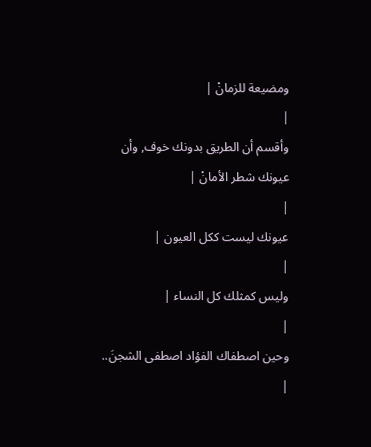ومضيعة للزمانْ |
|
وأقسم أن الطريق بدونك خوف, وأن عيونك شطر الأمانْ |
|
عيونك ليست ككل العيون |
|
وليس كمثلك كل النساء |
|
وحين اصطفاك الفؤاد اصطفى الشجنَ.. |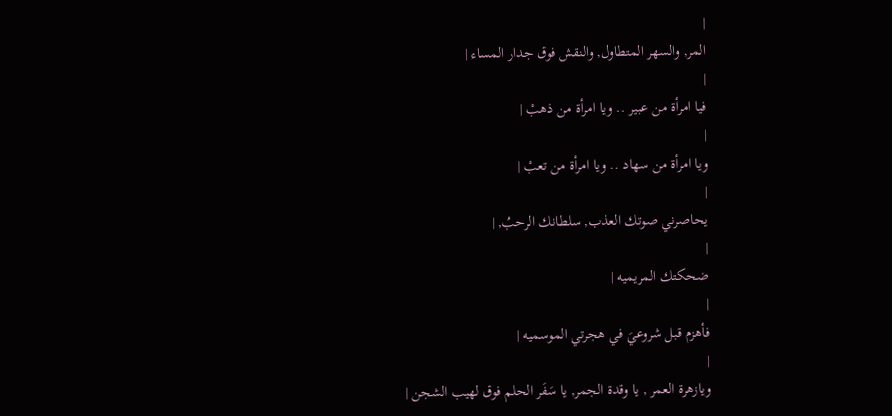|
المر, والسهر المتطاول, والنقش فوق جدار المساء |
|
فيا امرأة من عبير .. ويا امرأة من ذهبْ |
|
ويا امرأة من سهاد .. ويا امرأة من تعبْ |
|
يحاصرني صوتك العذب, سلطانك الرحبُ, |
|
ضحكتك المريميه |
|
فأهزم قبل شروعيَ في هجرتي الموسميه |
|
ويازهرة العمر , يا وقدة الجمر, يا سَفَر الحلم فوق لهيب الشجن |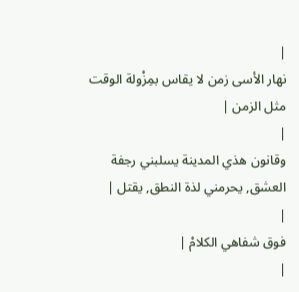|
نهار الأسى زمن لا يقاس بمِزْولة الوقت مثل الزمن |
|
وقانون هذي المدينة يسلبني رجفة العشق, يحرمني لذة النطق, يقتل |
|
فوق شفاهي الكلامْ |
|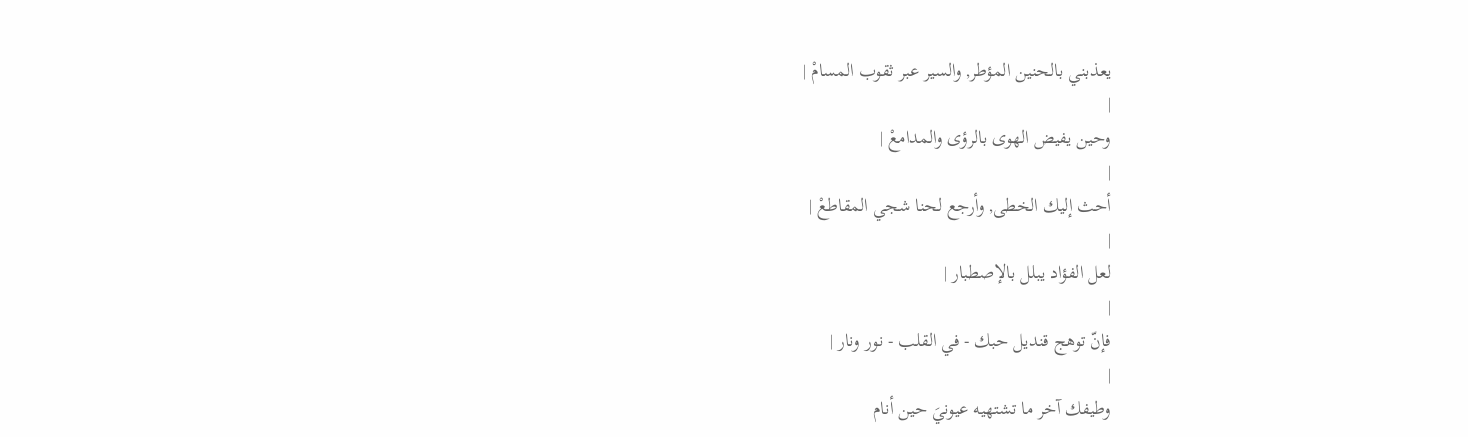يعذبني بالحنين المؤطر, والسير عبر ثقوب المسامْ |
|
وحين يفيض الهوى بالرؤى والمدامعْ |
|
أحث إليك الخطى, وأرجع لحنا شجي المقاطعْ |
|
لعل الفؤاد يبلل بالإصطبار |
|
فإنّ توهج قنديل حبك - في القلب - نور ونار |
|
وطيفك آخر ما تشتهيه عيونيَ حين أنام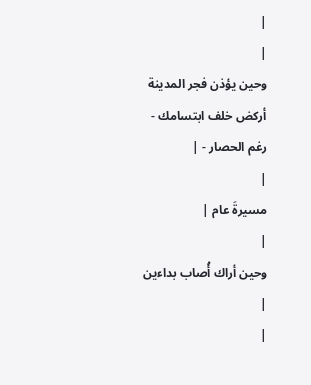|
|
وحين يؤذن فجر المدينة أركض خلف ابتسامك - رغم الحصار - |
|
مسيرةَ عام |
|
وحين أراك أُصاب بداءين |
|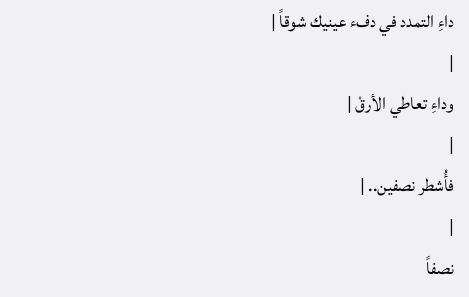داءِ التمدد في دفء عينيك شوقاً |
|
وداءِ تعاطي الأرقْ |
|
فأُشطر نصفين.. |
|
نصفاً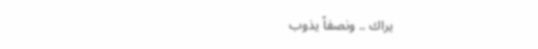يراك .. ونصفاً يذوب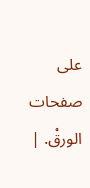على صفحات الورقْ. |